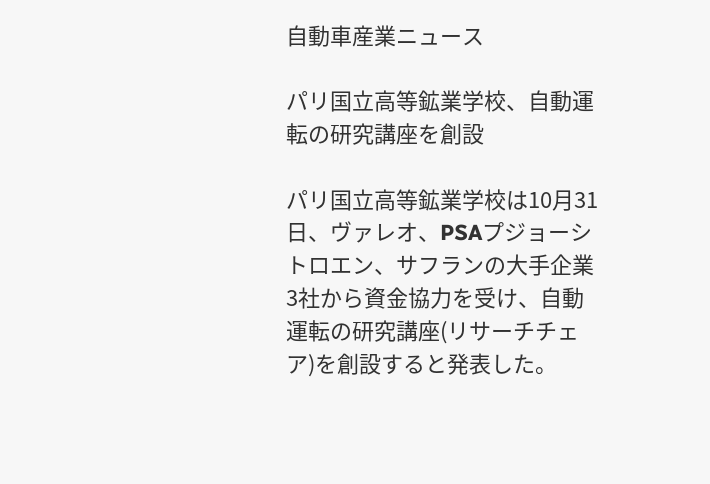自動車産業ニュース

パリ国立高等鉱業学校、自動運転の研究講座を創設

パリ国立高等鉱業学校は10月31日、ヴァレオ、PSAプジョーシトロエン、サフランの大手企業3社から資金協力を受け、自動運転の研究講座(リサーチチェア)を創設すると発表した。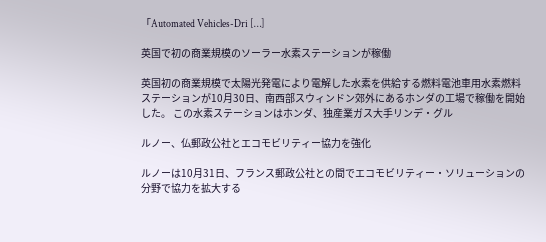「Automated Vehicles-Dri […]

英国で初の商業規模のソーラー水素ステーションが稼働

英国初の商業規模で太陽光発電により電解した水素を供給する燃料電池車用水素燃料ステーションが10月30日、南西部スウィンドン郊外にあるホンダの工場で稼働を開始した。 この水素ステーションはホンダ、独産業ガス大手リンデ・グル

ルノー、仏郵政公社とエコモビリティー協力を強化

ルノーは10月31日、フランス郵政公社との間でエコモビリティー・ソリューションの分野で協力を拡大する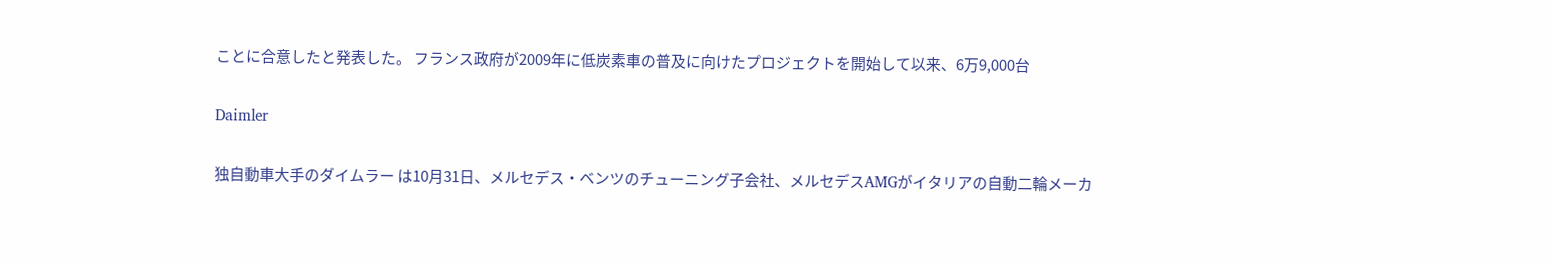ことに合意したと発表した。 フランス政府が2009年に低炭素車の普及に向けたプロジェクトを開始して以来、6万9,000台

Daimler

独自動車大手のダイムラー は10月31日、メルセデス・ベンツのチューニング子会社、メルセデスAMGがイタリアの自動二輪メーカ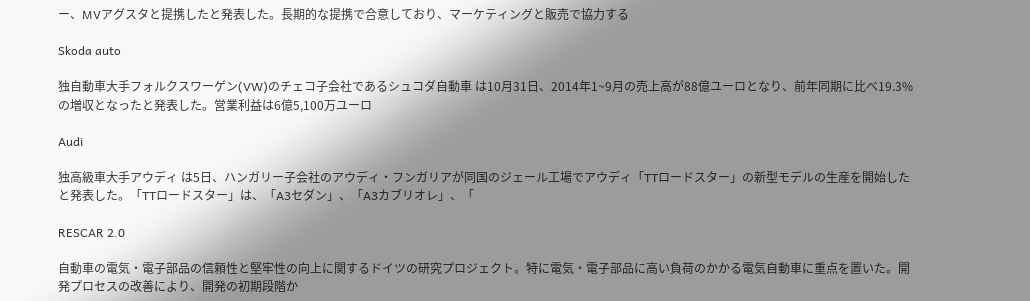ー、MVアグスタと提携したと発表した。長期的な提携で合意しており、マーケティングと販売で協力する

Skoda auto

独自動車大手フォルクスワーゲン(VW)のチェコ子会社であるシュコダ自動車 は10月31日、2014年1~9月の売上高が88億ユーロとなり、前年同期に比べ19.3%の増収となったと発表した。営業利益は6億5,100万ユーロ

Audi

独高級車大手アウディ は5日、ハンガリー子会社のアウディ・フンガリアが同国のジェール工場でアウディ「TTロードスター」の新型モデルの生産を開始したと発表した。「TTロードスター」は、「A3セダン」、「A3カブリオレ」、「

RESCAR 2.0

自動車の電気・電子部品の信頼性と堅牢性の向上に関するドイツの研究プロジェクト。特に電気・電子部品に高い負荷のかかる電気自動車に重点を置いた。開発プロセスの改善により、開発の初期段階か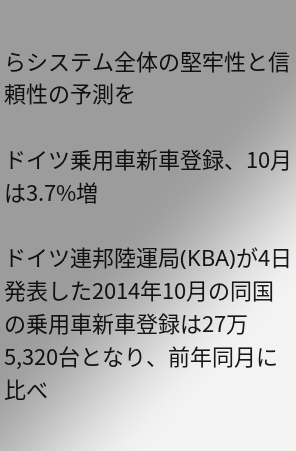らシステム全体の堅牢性と信頼性の予測を

ドイツ乗用車新車登録、10月は3.7%増

ドイツ連邦陸運局(KBA)が4日発表した2014年10月の同国の乗用車新車登録は27万5,320台となり、前年同月に比べ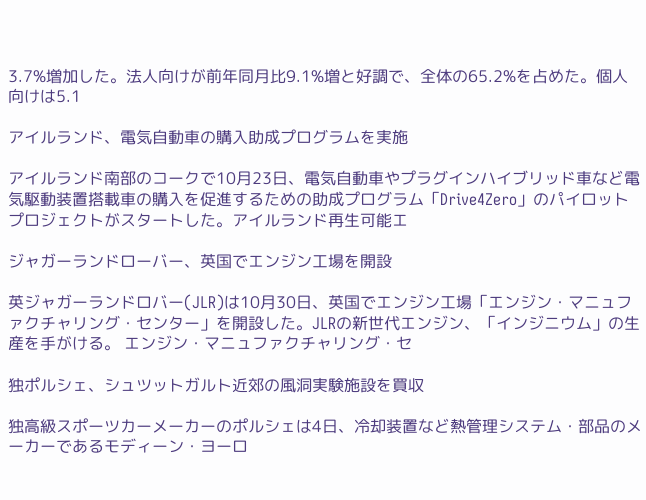3.7%増加した。法人向けが前年同月比9.1%増と好調で、全体の65.2%を占めた。個人向けは5.1

アイルランド、電気自動車の購入助成プログラムを実施

アイルランド南部のコークで10月23日、電気自動車やプラグインハイブリッド車など電気駆動装置搭載車の購入を促進するための助成プログラム「Drive4Zero」のパイロットプロジェクトがスタートした。アイルランド再生可能エ

ジャガーランドローバー、英国でエンジン工場を開設

英ジャガーランドロバー(JLR)は10月30日、英国でエンジン工場「エンジン・マニュファクチャリング・センター」を開設した。JLRの新世代エンジン、「インジニウム」の生産を手がける。 エンジン・マニュファクチャリング・セ

独ポルシェ、シュツットガルト近郊の風洞実験施設を買収

独高級スポーツカーメーカーのポルシェは4日、冷却装置など熱管理システム・部品のメーカーであるモディーン・ヨーロ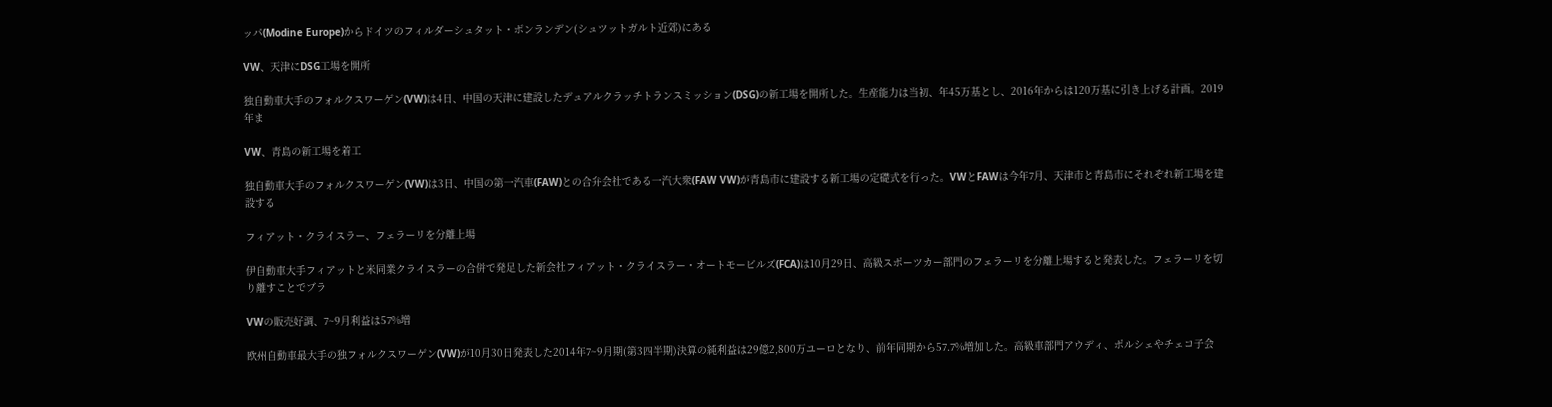ッパ(Modine Europe)からドイツのフィルダーシュタット・ボンランデン(シュツットガルト近郊)にある

VW、天津にDSG工場を開所

独自動車大手のフォルクスワーゲン(VW)は4日、中国の天津に建設したデュアルクラッチトランスミッション(DSG)の新工場を開所した。生産能力は当初、年45万基とし、2016年からは120万基に引き上げる計画。2019年ま

VW、青島の新工場を着工

独自動車大手のフォルクスワーゲン(VW)は3日、中国の第一汽車(FAW)との合弁会社である一汽大衆(FAW VW)が青島市に建設する新工場の定礎式を行った。VWとFAWは今年7月、天津市と青島市にそれぞれ新工場を建設する

フィアット・クライスラー、フェラーリを分離上場

伊自動車大手フィアットと米同業クライスラーの合併で発足した新会社フィアット・クライスラー・オートモービルズ(FCA)は10月29日、高級スポーツカー部門のフェラーリを分離上場すると発表した。フェラーリを切り離すことでブラ

VWの販売好調、7~9月利益は57%増

欧州自動車最大手の独フォルクスワーゲン(VW)が10月30日発表した2014年7~9月期(第3四半期)決算の純利益は29億2,800万ユーロとなり、前年同期から57.7%増加した。高級車部門アウディ、ポルシェやチェコ子会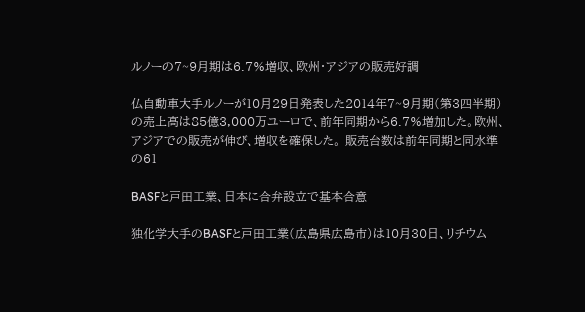ルノーの7~9月期は6.7%増収、欧州・アジアの販売好調

仏自動車大手ルノーが10月29日発表した2014年7~9月期(第3四半期)の売上高は85億3,000万ユーロで、前年同期から6.7%増加した。欧州、アジアでの販売が伸び、増収を確保した。 販売台数は前年同期と同水準の61

BASFと戸田工業、日本に合弁設立で基本合意

独化学大手のBASFと戸田工業(広島県広島市)は10月30日、リチウム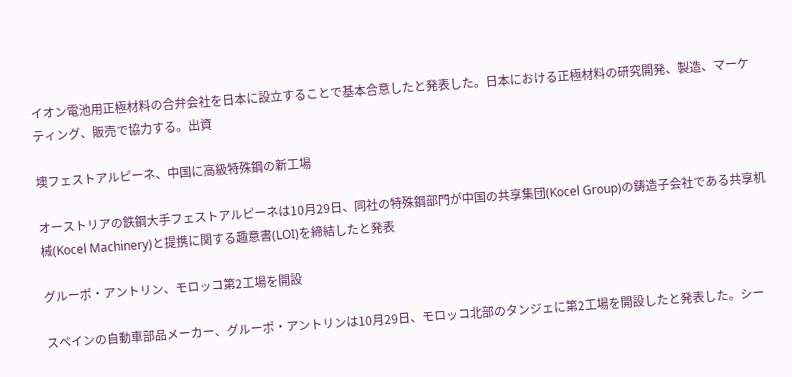イオン電池用正極材料の合弁会社を日本に設立することで基本合意したと発表した。日本における正極材料の研究開発、製造、マーケティング、販売で協力する。出資

墺フェストアルピーネ、中国に高級特殊鋼の新工場

オーストリアの鉄鋼大手フェストアルピーネは10月29日、同社の特殊鋼部門が中国の共享集団(Kocel Group)の鋳造子会社である共享机械(Kocel Machinery)と提携に関する趣意書(LOI)を締結したと発表

グルーポ・アントリン、モロッコ第2工場を開設

スペインの自動車部品メーカー、グルーポ・アントリンは10月29日、モロッコ北部のタンジェに第2工場を開設したと発表した。シー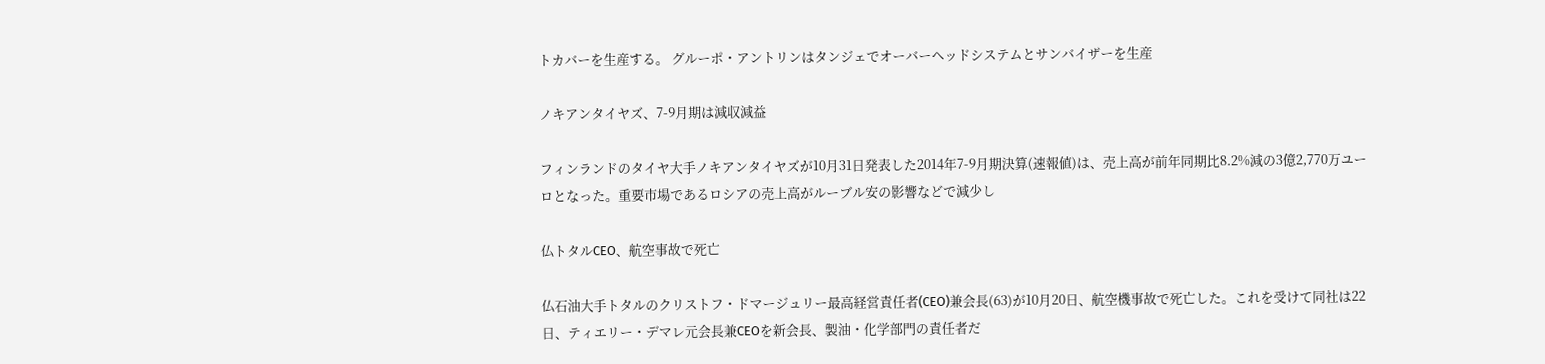トカバーを生産する。 グルーポ・アントリンはタンジェでオーバーヘッドシステムとサンバイザーを生産

ノキアンタイヤズ、7-9月期は減収減益

フィンランドのタイヤ大手ノキアンタイヤズが10月31日発表した2014年7-9月期決算(速報値)は、売上高が前年同期比8.2%減の3億2,770万ユーロとなった。重要市場であるロシアの売上高がルーブル安の影響などで減少し

仏トタルCEO、航空事故で死亡

仏石油大手トタルのクリストフ・ドマージュリー最高経営責任者(CEO)兼会長(63)が10月20日、航空機事故で死亡した。これを受けて同社は22日、ティエリー・デマレ元会長兼CEOを新会長、製油・化学部門の責任者だ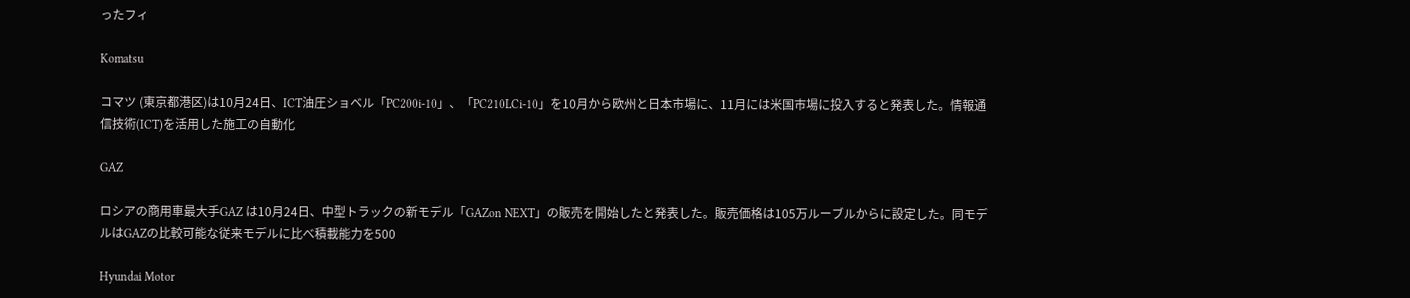ったフィ

Komatsu

コマツ (東京都港区)は10月24日、ICT油圧ショベル「PC200i‐10」、「PC210LCi‐10」を10月から欧州と日本市場に、11月には米国市場に投入すると発表した。情報通信技術(ICT)を活用した施工の自動化

GAZ

ロシアの商用車最大手GAZ は10月24日、中型トラックの新モデル「GAZon NEXT」の販売を開始したと発表した。販売価格は105万ルーブルからに設定した。同モデルはGAZの比較可能な従来モデルに比べ積載能力を500

Hyundai Motor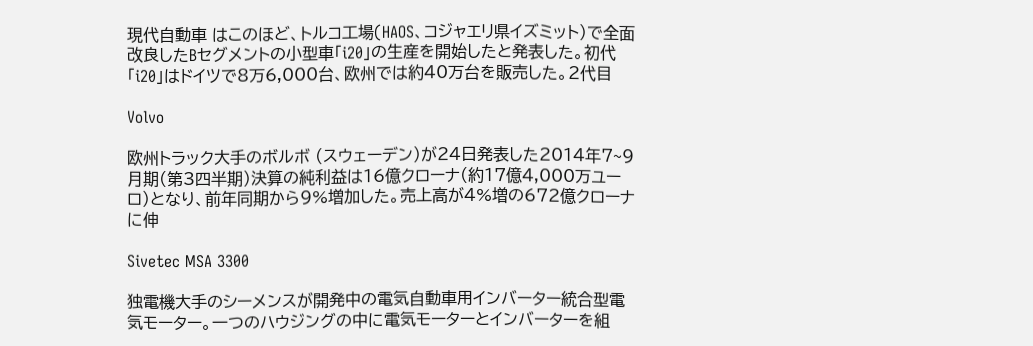現代自動車 はこのほど、トルコ工場(HAOS、コジャエリ県イズミット)で全面改良したBセグメントの小型車「i20」の生産を開始したと発表した。初代「i20」はドイツで8万6,000台、欧州では約40万台を販売した。2代目

Volvo

欧州トラック大手のボルボ (スウェーデン)が24日発表した2014年7~9月期(第3四半期)決算の純利益は16億クローナ(約17億4,000万ユーロ)となり、前年同期から9%増加した。売上高が4%増の672億クローナに伸

Sivetec MSA 3300

独電機大手のシーメンスが開発中の電気自動車用インバーター統合型電気モーター。一つのハウジングの中に電気モーターとインバーターを組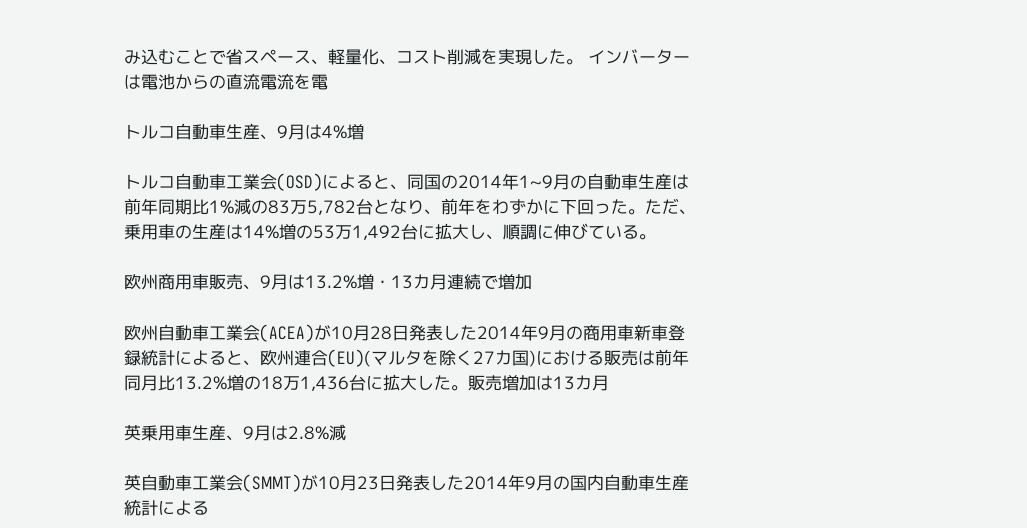み込むことで省スペース、軽量化、コスト削減を実現した。 インバーターは電池からの直流電流を電

トルコ自動車生産、9月は4%増

トルコ自動車工業会(OSD)によると、同国の2014年1~9月の自動車生産は前年同期比1%減の83万5,782台となり、前年をわずかに下回った。ただ、乗用車の生産は14%増の53万1,492台に拡大し、順調に伸びている。

欧州商用車販売、9月は13.2%増・13カ月連続で増加

欧州自動車工業会(ACEA)が10月28日発表した2014年9月の商用車新車登録統計によると、欧州連合(EU)(マルタを除く27カ国)における販売は前年同月比13.2%増の18万1,436台に拡大した。販売増加は13カ月

英乗用車生産、9月は2.8%減

英自動車工業会(SMMT)が10月23日発表した2014年9月の国内自動車生産統計による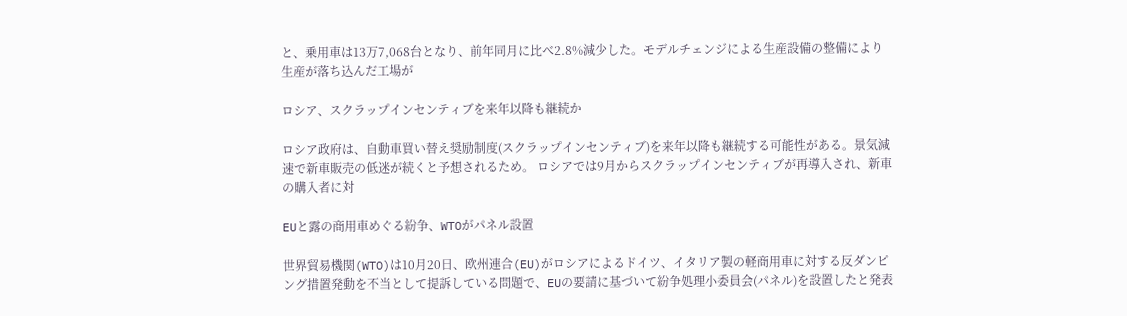と、乗用車は13万7,068台となり、前年同月に比べ2.8%減少した。モデルチェンジによる生産設備の整備により生産が落ち込んだ工場が

ロシア、スクラップインセンティブを来年以降も継続か

ロシア政府は、自動車買い替え奨励制度(スクラップインセンティブ)を来年以降も継続する可能性がある。景気減速で新車販売の低迷が続くと予想されるため。 ロシアでは9月からスクラップインセンティブが再導入され、新車の購入者に対

EUと露の商用車めぐる紛争、WTOがパネル設置

世界貿易機関(WTO)は10月20日、欧州連合(EU)がロシアによるドイツ、イタリア製の軽商用車に対する反ダンピング措置発動を不当として提訴している問題で、EUの要請に基づいて紛争処理小委員会(パネル)を設置したと発表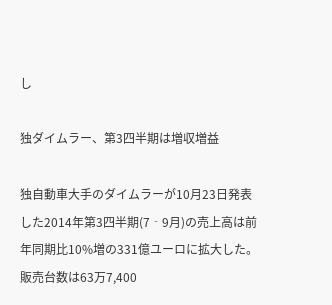し

独ダイムラー、第3四半期は増収増益

独自動車大手のダイムラーが10月23日発表した2014年第3四半期(7‐9月)の売上高は前年同期比10%増の331億ユーロに拡大した。販売台数は63万7,400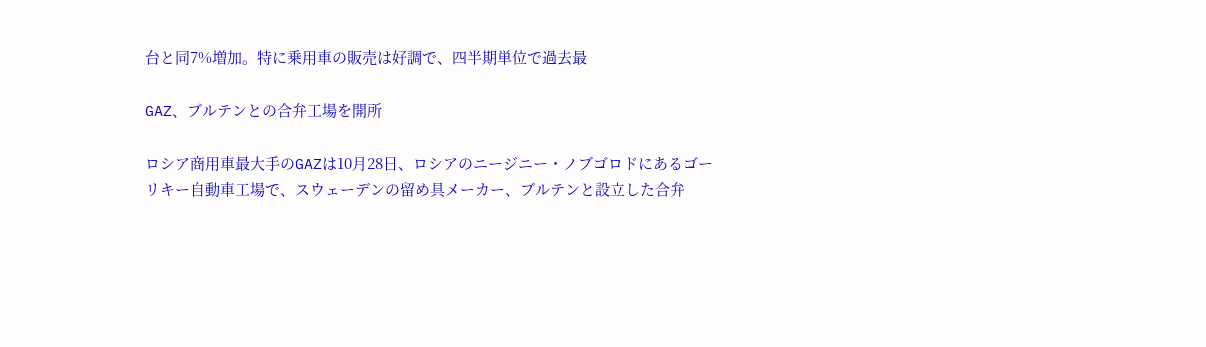台と同7%増加。特に乗用車の販売は好調で、四半期単位で過去最

GAZ、ブルテンとの合弁工場を開所

ロシア商用車最大手のGAZは10月28日、ロシアのニージニー・ノブゴロドにあるゴーリキー自動車工場で、スウェーデンの留め具メーカー、ブルテンと設立した合弁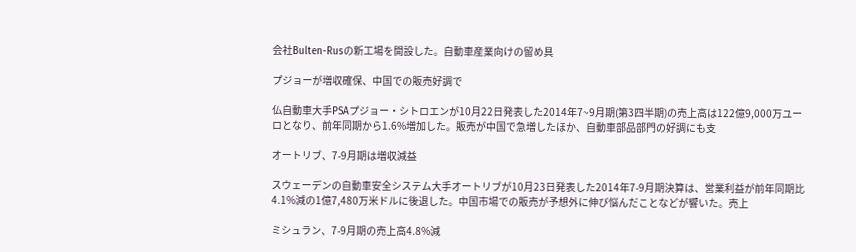会社Bulten-Rusの新工場を開設した。自動車産業向けの留め具

プジョーが増収確保、中国での販売好調で

仏自動車大手PSAプジョー・シトロエンが10月22日発表した2014年7~9月期(第3四半期)の売上高は122億9,000万ユーロとなり、前年同期から1.6%増加した。販売が中国で急増したほか、自動車部品部門の好調にも支

オートリブ、7-9月期は増収減益

スウェーデンの自動車安全システム大手オートリブが10月23日発表した2014年7-9月期決算は、営業利益が前年同期比4.1%減の1億7,480万米ドルに後退した。中国市場での販売が予想外に伸び悩んだことなどが響いた。売上

ミシュラン、7-9月期の売上高4.8%減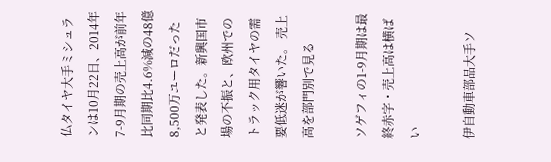仏タイヤ大手ミシュランは10月22日、2014年7-9月期の売上高が前年比同期比4.6%減の48億8,500万ユーロだったと発表した。新興国市場の不振と、欧州でのトラック用タイヤの需要低迷が響いた。 売上高を部門別で見る

ソゲフィの1-9月期は最終赤字・売上高は横ばい

伊自動車部品大手ソ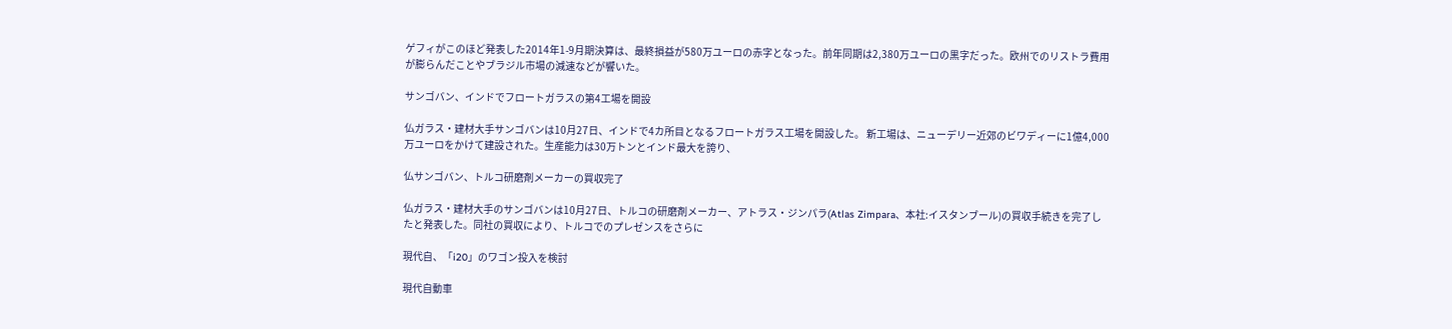ゲフィがこのほど発表した2014年1-9月期決算は、最終損益が580万ユーロの赤字となった。前年同期は2,380万ユーロの黒字だった。欧州でのリストラ費用が膨らんだことやブラジル市場の減速などが響いた。

サンゴバン、インドでフロートガラスの第4工場を開設

仏ガラス・建材大手サンゴバンは10月27日、インドで4カ所目となるフロートガラス工場を開設した。 新工場は、ニューデリー近郊のビワディーに1億4,000万ユーロをかけて建設された。生産能力は30万トンとインド最大を誇り、

仏サンゴバン、トルコ研磨剤メーカーの買収完了

仏ガラス・建材大手のサンゴバンは10月27日、トルコの研磨剤メーカー、アトラス・ジンパラ(Atlas Zimpara、本社:イスタンブール)の買収手続きを完了したと発表した。同社の買収により、トルコでのプレゼンスをさらに

現代自、「i20」のワゴン投入を検討

現代自動車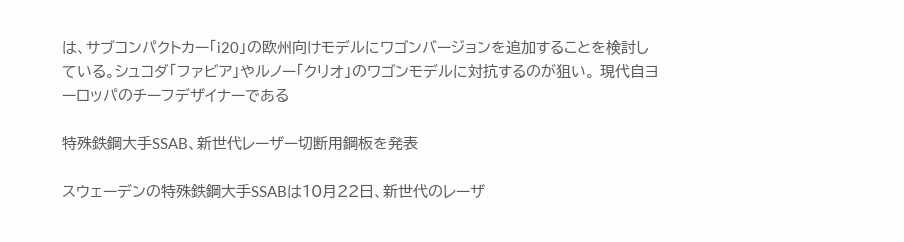は、サブコンパクトカー「i20」の欧州向けモデルにワゴンバージョンを追加することを検討している。シュコダ「ファビア」やルノー「クリオ」のワゴンモデルに対抗するのが狙い。 現代自ヨーロッパのチーフデザイナーである

特殊鉄鋼大手SSAB、新世代レーザー切断用鋼板を発表

スウェーデンの特殊鉄鋼大手SSABは10月22日、新世代のレーザ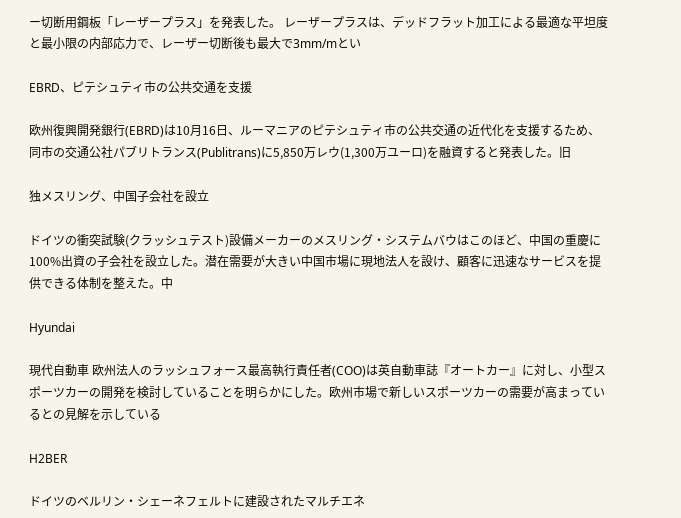ー切断用鋼板「レーザープラス」を発表した。 レーザープラスは、デッドフラット加工による最適な平坦度と最小限の内部応力で、レーザー切断後も最大で3mm/mとい

EBRD、ピテシュティ市の公共交通を支援

欧州復興開発銀行(EBRD)は10月16日、ルーマニアのピテシュティ市の公共交通の近代化を支援するため、同市の交通公社パブリトランス(Publitrans)に5,850万レウ(1,300万ユーロ)を融資すると発表した。旧

独メスリング、中国子会社を設立

ドイツの衝突試験(クラッシュテスト)設備メーカーのメスリング・システムバウはこのほど、中国の重慶に100%出資の子会社を設立した。潜在需要が大きい中国市場に現地法人を設け、顧客に迅速なサービスを提供できる体制を整えた。中

Hyundai

現代自動車 欧州法人のラッシュフォース最高執行責任者(COO)は英自動車誌『オートカー』に対し、小型スポーツカーの開発を検討していることを明らかにした。欧州市場で新しいスポーツカーの需要が高まっているとの見解を示している

H2BER

ドイツのベルリン・シェーネフェルトに建設されたマルチエネ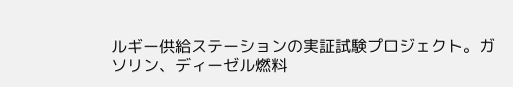ルギー供給ステーションの実証試験プロジェクト。ガソリン、ディーゼル燃料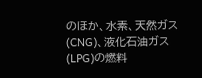のほか、水素、天然ガス(CNG)、液化石油ガス(LPG)の燃料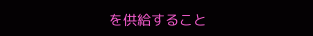を供給すること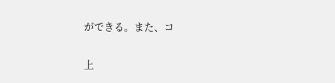ができる。また、コ

上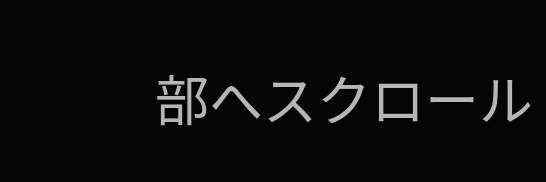部へスクロール